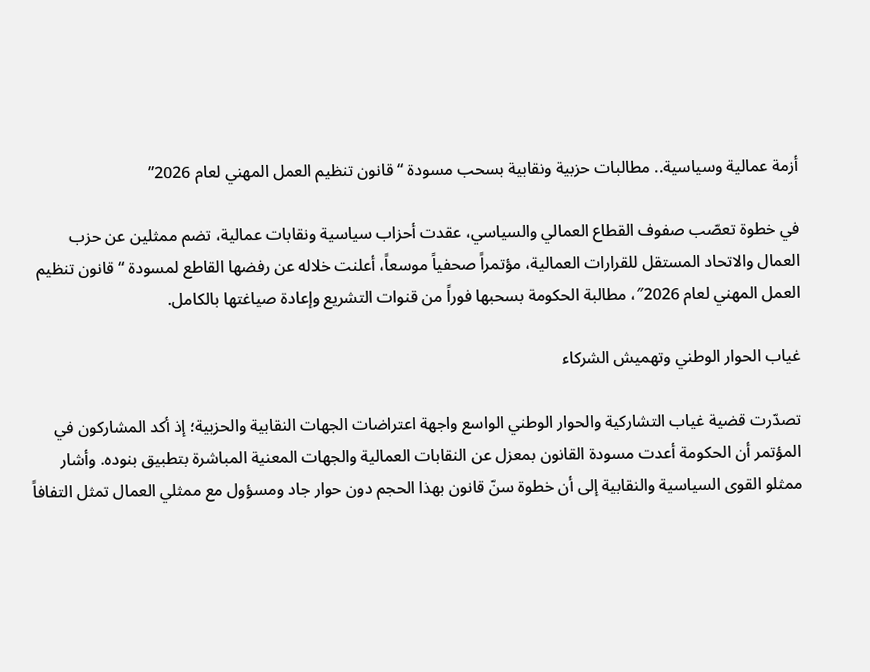أزمة عمالية وسياسية.. مطالبات حزبية ونقابية بسحب مسودة “قانون تنظيم العمل المهني لعام 2026”

في خطوة تعصّب صفوف القطاع العمالي والسياسي، عقدت أحزاب سياسية ونقابات عمالية، تضم ممثلين عن حزب العمال والاتحاد المستقل للقرارات العمالية، مؤتمراً صحفياً موسعاً، أعلنت خلاله عن رفضها القاطع لمسودة “قانون تنظيم العمل المهني لعام 2026″، مطالبة الحكومة بسحبها فوراً من قنوات التشريع وإعادة صياغتها بالكامل.

غياب الحوار الوطني وتهميش الشركاء

تصدّرت قضية غياب التشاركية والحوار الوطني الواسع واجهة اعتراضات الجهات النقابية والحزبية؛ إذ أكد المشاركون في المؤتمر أن الحكومة أعدت مسودة القانون بمعزل عن النقابات العمالية والجهات المعنية المباشرة بتطبيق بنوده. وأشار ممثلو القوى السياسية والنقابية إلى أن خطوة سنّ قانون بهذا الحجم دون حوار جاد ومسؤول مع ممثلي العمال تمثل التفافاً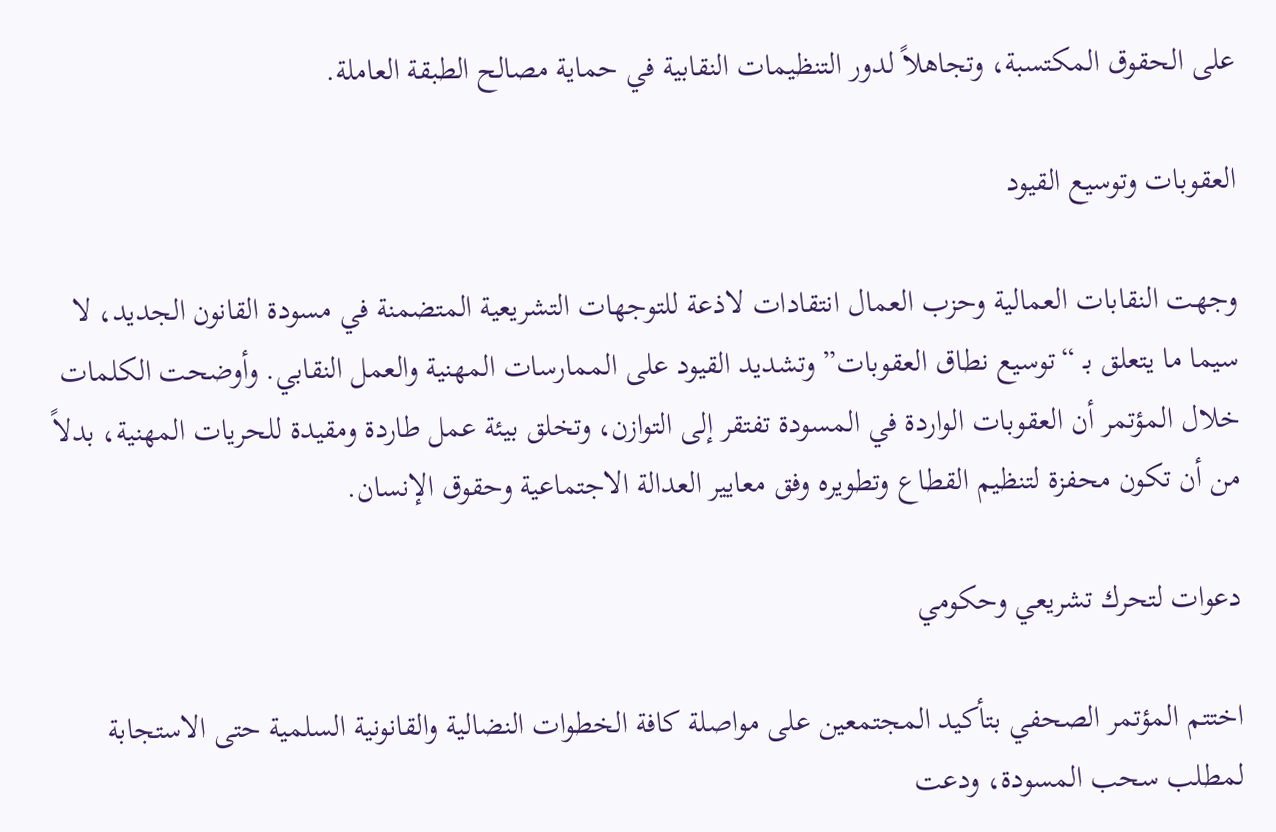على الحقوق المكتسبة، وتجاهلاً لدور التنظيمات النقابية في حماية مصالح الطبقة العاملة.

العقوبات وتوسيع القيود

وجهت النقابات العمالية وحزب العمال انتقادات لاذعة للتوجهات التشريعية المتضمنة في مسودة القانون الجديد، لا سيما ما يتعلق بـ “توسيع نطاق العقوبات” وتشديد القيود على الممارسات المهنية والعمل النقابي. وأوضحت الكلمات خلال المؤتمر أن العقوبات الواردة في المسودة تفتقر إلى التوازن، وتخلق بيئة عمل طاردة ومقيدة للحريات المهنية، بدلاً من أن تكون محفزة لتنظيم القطاع وتطويره وفق معايير العدالة الاجتماعية وحقوق الإنسان.

دعوات لتحرك تشريعي وحكومي

اختتم المؤتمر الصحفي بتأكيد المجتمعين على مواصلة كافة الخطوات النضالية والقانونية السلمية حتى الاستجابة لمطلب سحب المسودة، ودعت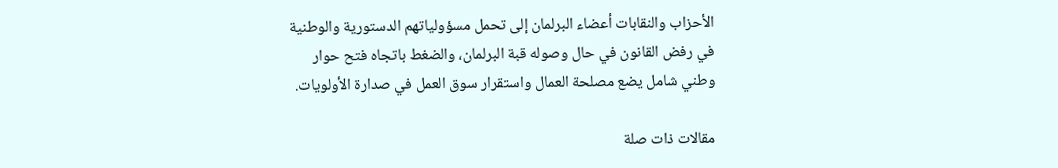الأحزاب والنقابات أعضاء البرلمان إلى تحمل مسؤولياتهم الدستورية والوطنية في رفض القانون في حال وصوله قبة البرلمان، والضغط باتجاه فتح حوار وطني شامل يضع مصلحة العمال واستقرار سوق العمل في صدارة الأولويات.

مقالات ذات صلة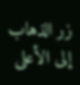زر الذهاب إلى الأعلى